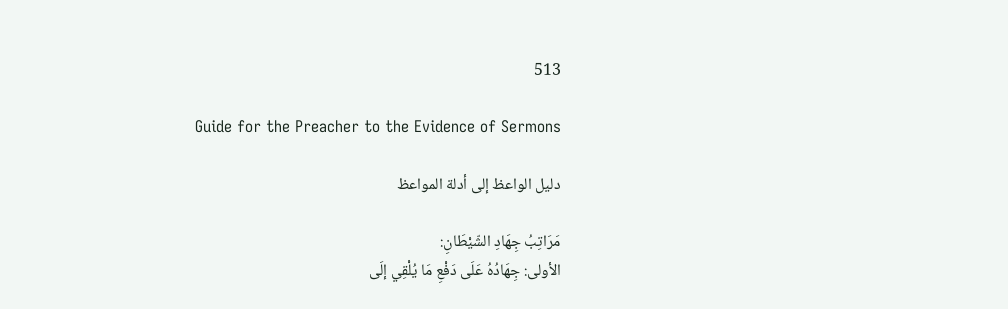513

Guide for the Preacher to the Evidence of Sermons

دليل الواعظ إلى أدلة المواعظ

مَرَاتِبُ جِهَادِ الشّيْطَانِ:
الأولى: جِهَادُهُ عَلَى دَفْعِ مَا يُلْقِي إلَى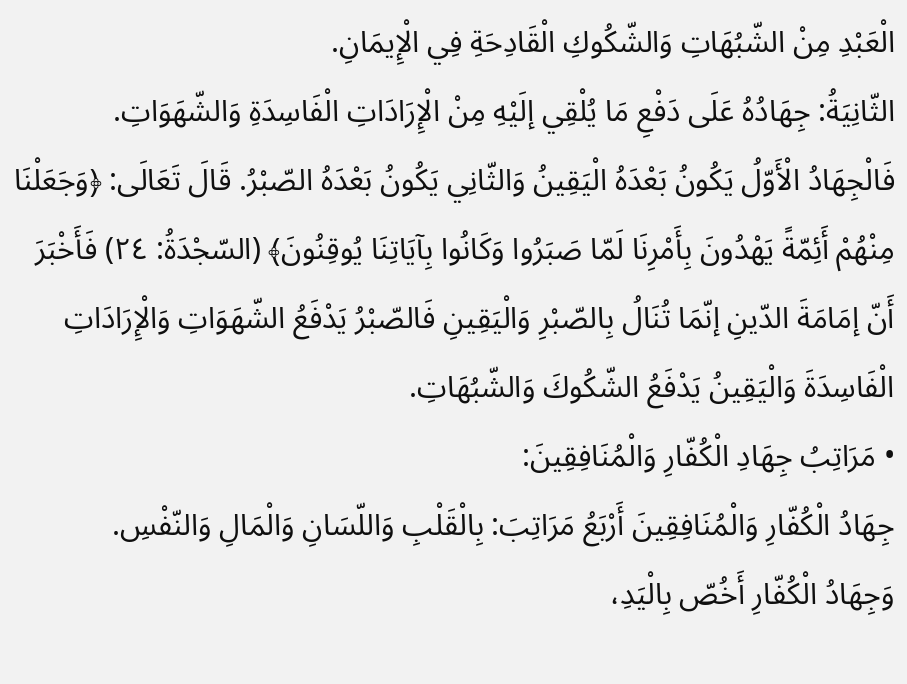الْعَبْدِ مِنْ الشّبُهَاتِ وَالشّكُوكِ الْقَادِحَةِ فِي الْإِيمَانِ.
الثّانِيَةُ: جِهَادُهُ عَلَى دَفْعِ مَا يُلْقِي إلَيْهِ مِنْ الْإِرَادَاتِ الْفَاسِدَةِ وَالشّهَوَاتِ.
فَالْجِهَادُ الْأَوّلُ يَكُونُ بَعْدَهُ الْيَقِينُ وَالثّانِي يَكُونُ بَعْدَهُ الصّبْرُ. قَالَ تَعَالَى: ﴿وَجَعَلْنَا مِنْهُمْ أَئِمّةً يَهْدُونَ بِأَمْرِنَا لَمّا صَبَرُوا وَكَانُوا بِآيَاتِنَا يُوقِنُونَ﴾ (السّجْدَةُ: ٢٤) فَأَخْبَرَ أَنّ إمَامَةَ الدّينِ إنّمَا تُنَالُ بِالصّبْرِ وَالْيَقِينِ فَالصّبْرُ يَدْفَعُ الشّهَوَاتِ وَالْإِرَادَاتِ الْفَاسِدَةَ وَالْيَقِينُ يَدْفَعُ الشّكُوكَ وَالشّبُهَاتِ.
• مَرَاتِبُ جِهَادِ الْكُفّارِ وَالْمُنَافِقِينَ:
جِهَادُ الْكُفّارِ وَالْمُنَافِقِينَ أَرْبَعُ مَرَاتِبَ: بِالْقَلْبِ وَاللّسَانِ وَالْمَالِ وَالنّفْسِ.
وَجِهَادُ الْكُفّارِ أَخُصّ بِالْيَدِ،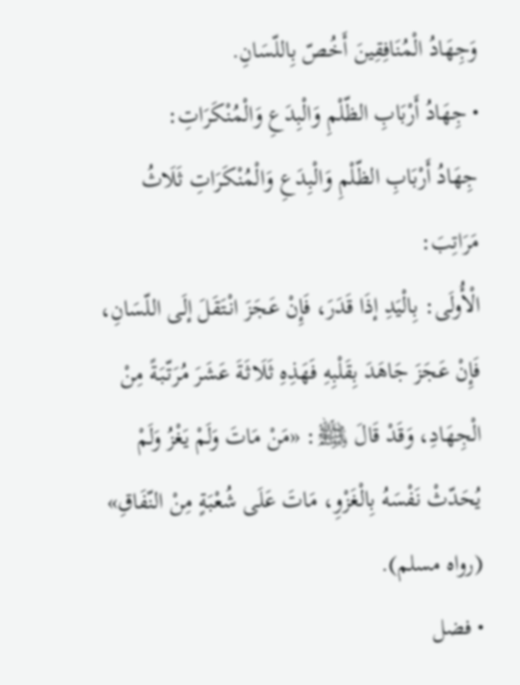وَجِهَادُ الْمُنَافِقِينَ أَخُصّ بِاللّسَانِ.
• جِهَادُ أَرْبَابِ الظّلْمِ وَالْبِدَعِ وَالْمُنْكَرَاتِ:
جِهَادُ أَرْبَابِ الظّلْمِ وَالْبِدَعِ وَالْمُنْكَرَاتِ ثَلَاثُ مَرَاتِبَ:
الْأُولَى: بِالْيَدِ إذَا قَدَرَ، فَإِنْ عَجَزَ انْتَقَلَ إلَى اللّسَانِ، فَإِنْ عَجَزَ جَاهَدَ بِقَلْبِهِ فَهَذِهِ ثَلَاثَةَ عَشَرَ مُرَتّبَةً مِنْ الْجِهَادِ، وَقَدْ قَالَ ﵌: «مَنْ مَاتَ وَلَمْ يَغْزُ وَلَمْ يُحَدّثْ نَفْسَهُ بِالْغَزْوِ، مَاتَ عَلَى شُعْبَةٍ مِنْ النّفَاقِ» (رواه مسلم).
• فضل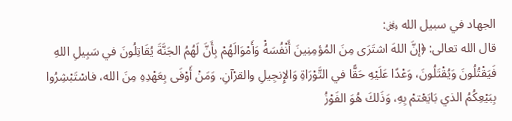الجهاد في سبيل الله ﷿:
قال الله تعالى: ﴿إنَّ اللهَ اشتَرَى مِنَ المُؤمِنِينَ أَنْفُسَهُْ وَأَمْوَالَهُمْ بِأَنَّ لَهُمُ الجَنَّةَ يُقَاتِلُونَ في سَبِيلِ اللهِ فَيَقْتُلُونَ وَيُقْتَلُونَ، وَعْدًا عَلَيْهِ حَقًّا في التَّوْرَاةِ وَالإِنجِيلِ والقرْآنِ. وَمَنْ أَوْفَى بِعَهْدِهِ مِنَ الله، فاسْتَبْشِرُوا بِبَيْعِكُمُ الذي بَايَعْتمْ بِهِ، وَذَلكَ هُوَ الفَوْزُ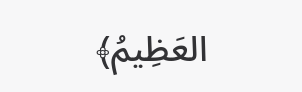العَظِيمُ﴾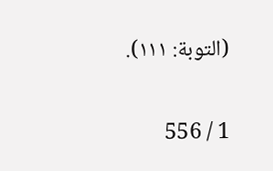(التوبة: ١١١).

1 / 556